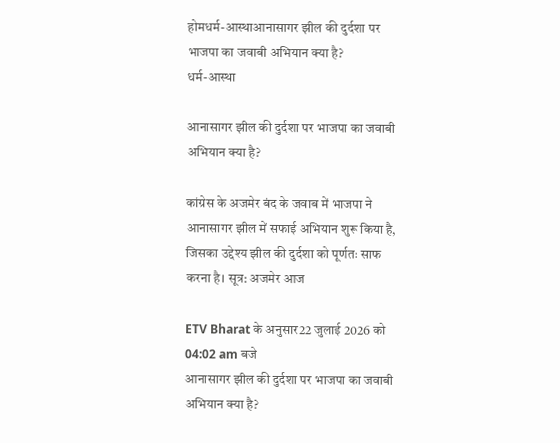होमधर्म-आस्थाआनासागर झील की दुर्दशा पर भाजपा का जवाबी अभियान क्या है?
धर्म-आस्था

आनासागर झील की दुर्दशा पर भाजपा का जवाबी अभियान क्या है?

कांग्रेस के अजमेर बंद के जवाब में भाजपा ने आनासागर झील में सफाई अभियान शुरू किया है, जिसका उद्देश्य झील की दुर्दशा को पूर्णतः साफ करना है। सूत्र: अजमेर आज

ETV Bharat के अनुसार22 जुलाई 2026 को 04:02 am बजे
आनासागर झील की दुर्दशा पर भाजपा का जवाबी अभियान क्या है?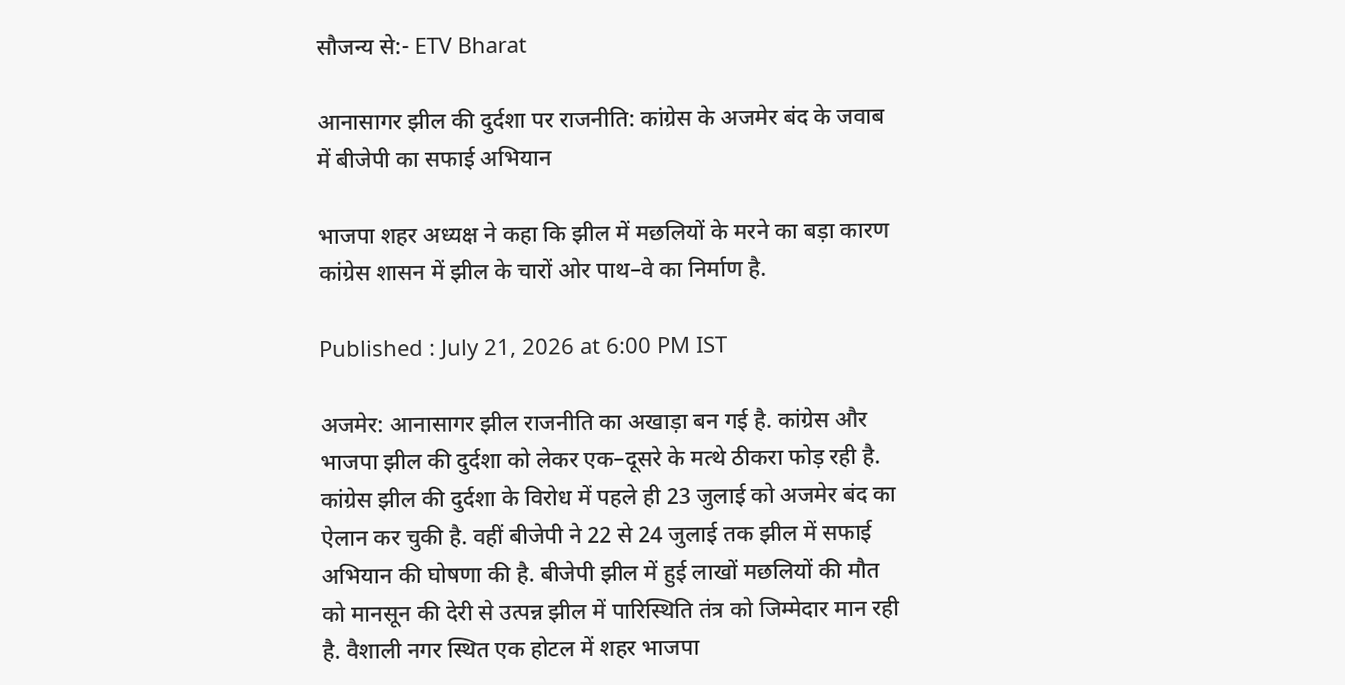सौजन्य से:- ETV Bharat

आनासागर झील की दुर्दशा पर राजनीति: कांग्रेस के अजमेर बंद के जवाब में बीजेपी का सफाई अभियान

भाजपा शहर अध्यक्ष ने कहा कि झील में मछलियों के मरने का बड़ा कारण कांग्रेस शासन में झील के चारों ओर पाथ–वे का निर्माण है.

Published : July 21, 2026 at 6:00 PM IST

अजमेर: आनासागर झील राजनीति का अखाड़ा बन गई है. कांग्रेस और भाजपा झील की दुर्दशा को लेकर एक–दूसरे के मत्थे ठीकरा फोड़ रही है. कांग्रेस झील की दुर्दशा के विरोध में पहले ही 23 जुलाई को अजमेर बंद का ऐलान कर चुकी है. वहीं बीजेपी ने 22 से 24 जुलाई तक झील में सफाई अभियान की घोषणा की है. बीजेपी झील में हुई लाखों मछलियों की मौत को मानसून की देरी से उत्पन्न झील में पारिस्थिति तंत्र को जिम्मेदार मान रही है. वैशाली नगर स्थित एक होटल में शहर भाजपा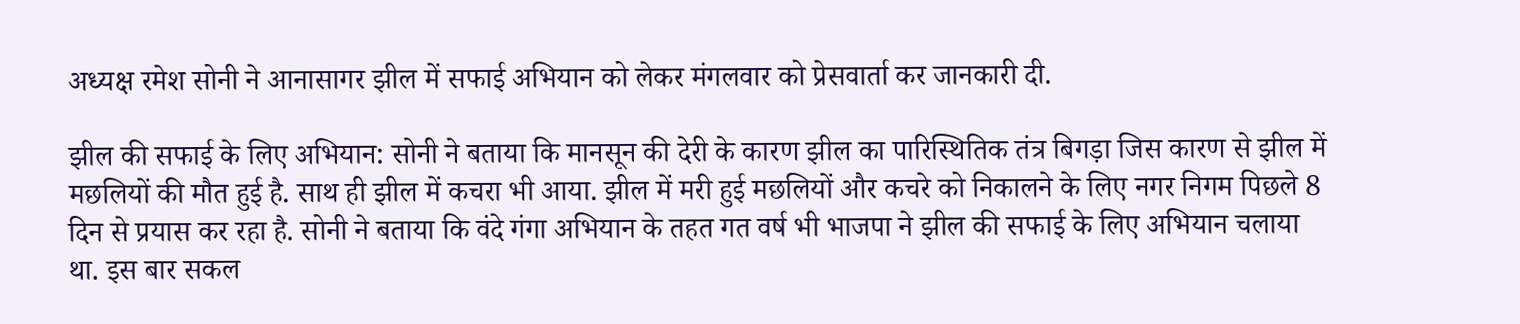अध्यक्ष रमेश सोनी ने आनासागर झील में सफाई अभियान को लेकर मंगलवार को प्रेसवार्ता कर जानकारी दी.

झील की सफाई के लिए अभियान: सोनी ने बताया कि मानसून की देरी के कारण झील का पारिस्थितिक तंत्र बिगड़ा जिस कारण से झील में मछलियों की मौत हुई है. साथ ही झील में कचरा भी आया. झील में मरी हुई मछलियों और कचरे को निकालने के लिए नगर निगम पिछले 8 दिन से प्रयास कर रहा है. सोनी ने बताया कि वंदे गंगा अभियान के तहत गत वर्ष भी भाजपा ने झील की सफाई के लिए अभियान चलाया था. इस बार सकल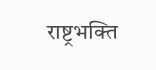राष्ट्रभक्ति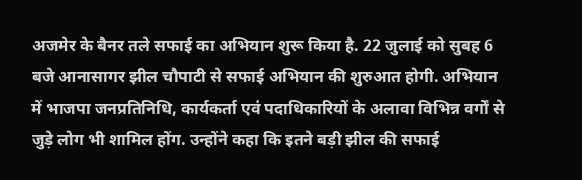अजमेर के बैनर तले सफाई का अभियान शुरू किया है. 22 जुलाई को सुबह 6 बजे आनासागर झील चौपाटी से सफाई अभियान की शुरुआत होगी. अभियान में भाजपा जनप्रतिनिधि, कार्यकर्ता एवं पदाधिकारियों के अलावा विभिन्न वर्गों से जुड़े लोग भी शामिल होंग. उन्होंने कहा कि इतने बड़ी झील की सफाई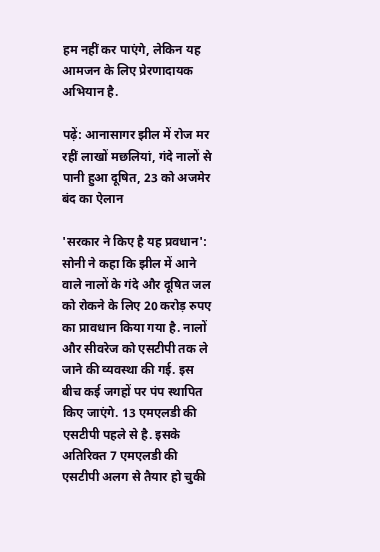हम नहीं कर पाएंगे, लेकिन यह आमजन के लिए प्रेरणादायक अभियान है.

पढ़ें: आनासागर झील में रोज मर रहीं लाखों मछलियां, गंदे नालों से पानी हुआ दूषित, 23 को अजमेर बंद का ऐलान

'सरकार ने किए है यह प्रवधान': सोनी ने कहा कि झील में आने वाले नालों के गंदे और दूषित जल को रोकने के लिए 20 करोड़ रुपए का प्रावधान किया गया है. नालों और सीवरेज को एसटीपी तक ले जाने की व्यवस्था की गई. इस बीच कई जगहों पर पंप स्थापित किए जाएंगे. 13 एमएलडी की एसटीपी पहले से है. इसके अतिरिक्त 7 एमएलडी की एसटीपी अलग से तैयार हो चुकी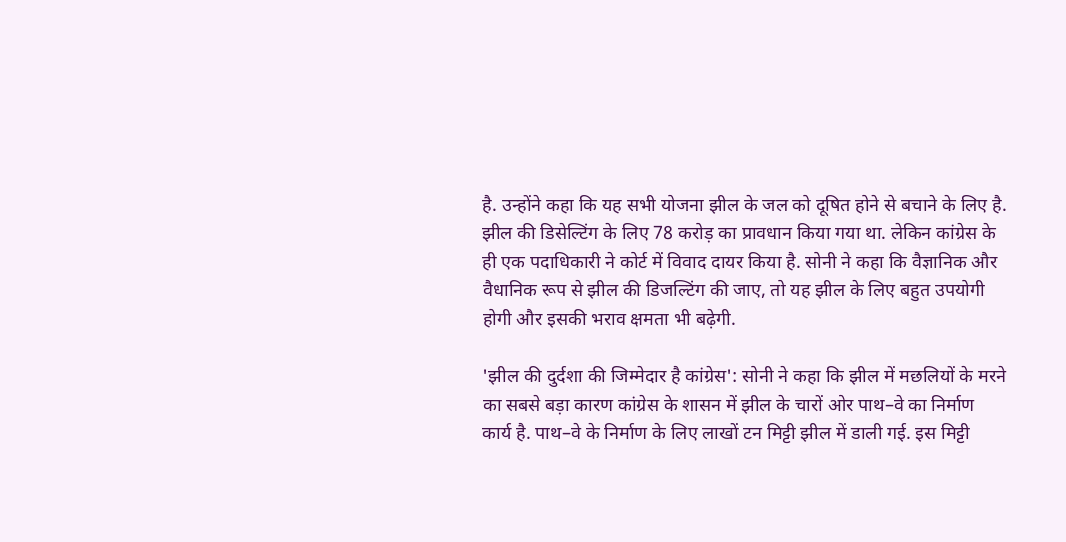है. उन्होंने कहा कि यह सभी योजना झील के जल को दूषित होने से बचाने के लिए है. झील की डिसेल्टिंग के लिए 78 करोड़ का प्रावधान किया गया था. लेकिन कांग्रेस के ही एक पदाधिकारी ने कोर्ट में विवाद दायर किया है. सोनी ने कहा कि वैज्ञानिक और वैधानिक रूप से झील की डिजल्टिंग की जाए, तो यह झील के लिए बहुत उपयोगी होगी और इसकी भराव क्षमता भी बढ़ेगी.

'झील की दुर्दशा की जिम्मेदार है कांग्रेस': सोनी ने कहा कि झील में मछलियों के मरने का सबसे बड़ा कारण कांग्रेस के शासन में झील के चारों ओर पाथ–वे का निर्माण कार्य है. पाथ–वे के निर्माण के लिए लाखों टन मिट्टी झील में डाली गई. इस मिट्टी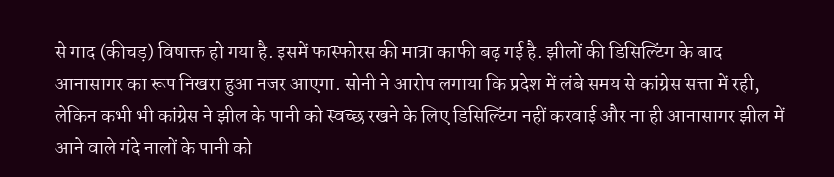से गाद (कीचड़) विषाक्त हो गया है. इसमें फास्फोरस की मात्रा काफी बढ़ गई है. झीलों की डिसिल्टिंग के बाद आनासागर का रूप निखरा हुआ नजर आएगा. सोनी ने आरोप लगाया कि प्रदेश में लंबे समय से कांग्रेस सत्ता में रही, लेकिन कभी भी कांग्रेस ने झील के पानी को स्वच्छ रखने के लिए डिसिल्टिंग नहीं करवाई और ना ही आनासागर झील में आने वाले गंदे नालों के पानी को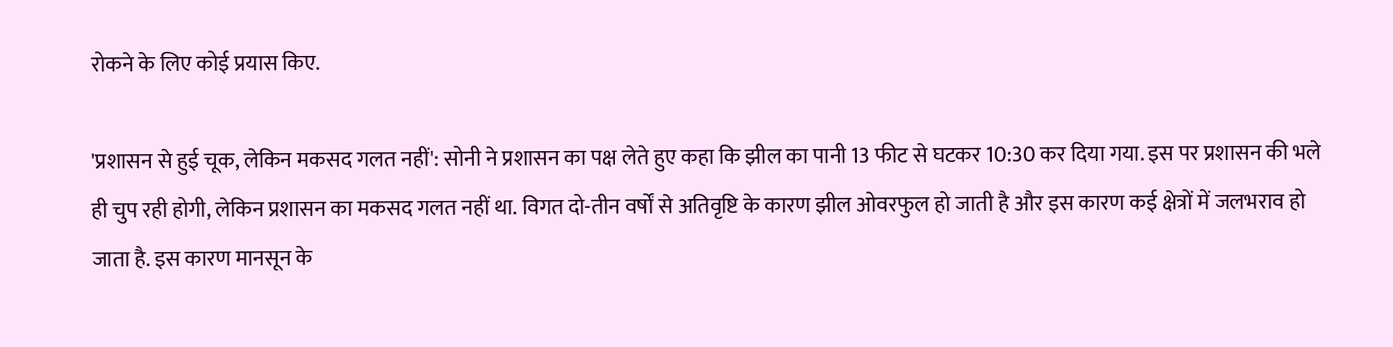रोकने के लिए कोई प्रयास किए.

'प्रशासन से हुई चूक, लेकिन मकसद गलत नहीं': सोनी ने प्रशासन का पक्ष लेते हुए कहा कि झील का पानी 13 फीट से घटकर 10:30 कर दिया गया. इस पर प्रशासन की भले ही चुप रही होगी, लेकिन प्रशासन का मकसद गलत नहीं था. विगत दो-तीन वर्षों से अतिवृष्टि के कारण झील ओवरफुल हो जाती है और इस कारण कई क्षेत्रों में जलभराव हो जाता है. इस कारण मानसून के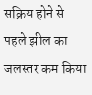सक्रिय होने से पहले झील का जलस्तर कम किया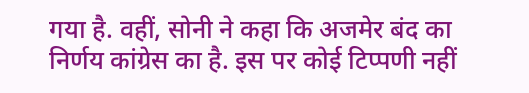गया है. वहीं, सोनी ने कहा कि अजमेर बंद का निर्णय कांग्रेस का है. इस पर कोई टिप्पणी नहीं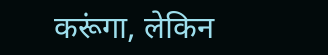करूंगा, लेकिन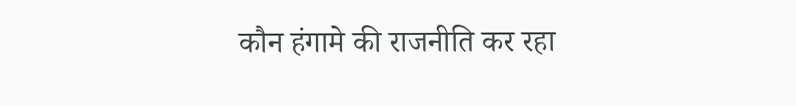कौन हंगामे की राजनीति कर रहा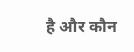है और कौन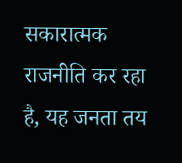सकारात्मक राजनीति कर रहा है, यह जनता तय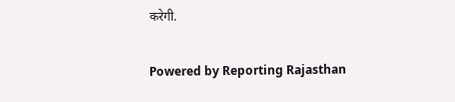करेगी.

Powered by Reporting Rajasthan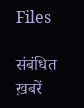Files

संबंधित ख़बरें